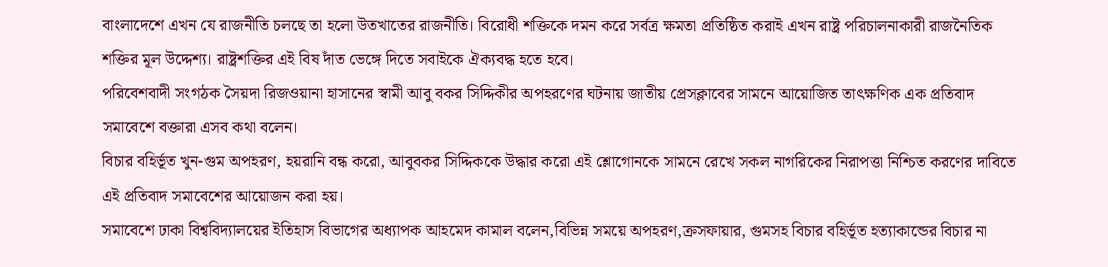বাংলাদেশে এখন যে রাজনীতি চলছে তা হলো উতখাতের রাজনীতি। বিরোধী শক্তিকে দমন করে সর্বত্র ক্ষমতা প্রতিষ্ঠিত করাই এখন রাষ্ট্র পরিচালনাকারী রাজনৈতিক শক্তির মূল উদ্দেশ্য। রাষ্ট্রশক্তির এই বিষ দাঁত ভেঙ্গে দিতে সবাইকে ঐক্যবদ্ধ হতে হবে।
পরিবেশবাদী সংগঠক সৈয়দা রিজওয়ানা হাসানের স্বামী আবু বকর সিদ্দিকীর অপহরণের ঘটনায় জাতীয় প্রেসক্লাবের সামনে আয়োজিত তাৎক্ষণিক এক প্রতিবাদ সমাবেশে বক্তারা এসব কথা বলেন।
বিচার বহির্ভূত খুন-গুম অপহরণ, হয়রানি বন্ধ করো, আবুবকর সিদ্দিককে উদ্ধার করো এই শ্লোগোনকে সামনে রেখে সকল নাগরিকের নিরাপত্তা নিশ্চিত করণের দাবিতে এই প্রতিবাদ সমাবেশের আয়োজন করা হয়।
সমাবেশে ঢাকা বিশ্ববিদ্যালয়ের ইতিহাস বিভাগের অধ্যাপক আহমেদ কামাল বলেন,বিভিন্ন সময়ে অপহরণ,ক্রসফায়ার, গুমসহ বিচার বহির্ভূত হত্যাকান্ডের বিচার না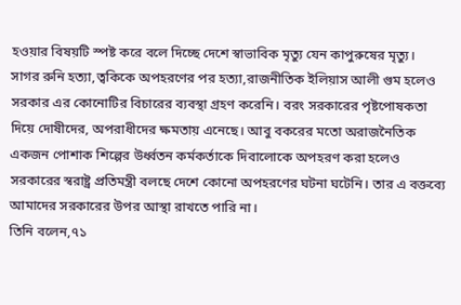হওয়ার বিষয়টি স্পষ্ট করে বলে দিচ্ছে দেশে স্বাভাবিক মৃত্যু যেন কাপুরুষের মৃত্যু।
সাগর রুনি হত্যা,ত্বকিকে অপহরণের পর হত্যা,রাজনীতিক ইলিয়াস আলী গুম হলেও সরকার এর কোনোটির বিচারের ব্যবস্থা গ্রহণ করেনি। বরং সরকারের পৃষ্টপোষকতা দিয়ে দোষীদের, অপরাধীদের ক্ষমতায় এনেছে। আবু বকরের মতো অরাজনৈতিক একজন পোশাক শিল্পের উর্ধ্বতন কর্মকর্তাকে দিবালোকে অপহরণ করা হলেও সরকারের স্বরাষ্ট্র প্রতিমন্ত্রী বলছে দেশে কোনো অপহরণের ঘটনা ঘটেনি। তার এ বক্তব্যে আমাদের সরকারের উপর আস্থা রাখতে পারি না।
তিনি বলেন,৭১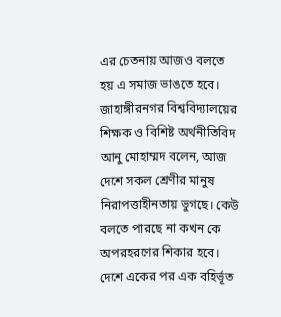এর চেতনায় আজও বলতে হয় এ সমাজ ভাঙতে হবে।
জাহাঙ্গীরনগর বিশ্ববিদ্যালয়ের শিক্ষক ও বিশিষ্ট অর্থনীতিবিদ আনু মোহাম্মদ বলেন, আজ দেশে সকল শ্রেণীর মানুষ নিরাপত্তাহীনতায় ভুগছে। কেউ বলতে পারছে না কখন কে অপরহরণের শিকার হবে। দেশে একের পর এক বহির্ভূত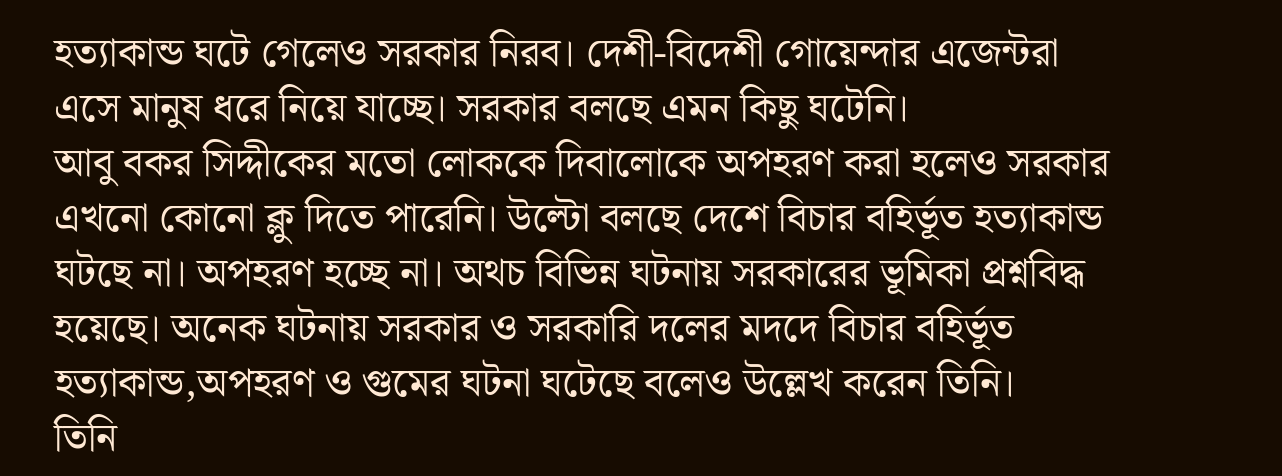হত্যাকান্ড ঘটে গেলেও সরকার নিরব। দেশী-বিদেশী গোয়েন্দার এজেন্টরা এসে মানুষ ধরে নিয়ে যাচ্ছে। সরকার বলছে এমন কিছু ঘটেনি।
আবু বকর সিদ্দীকের মতো লোককে দিবালোকে অপহরণ করা হলেও সরকার এখনো কোনো ক্লু দিতে পারেনি। উল্টো বলছে দেশে বিচার বহির্ভূত হত্যাকান্ড ঘটছে না। অপহরণ হচ্ছে না। অথচ বিভিন্ন ঘটনায় সরকারের ভূমিকা প্রশ্নবিদ্ধ হয়েছে। অনেক ঘটনায় সরকার ও সরকারি দলের মদদে বিচার বহির্ভূত হত্যাকান্ড,অপহরণ ও গুমের ঘটনা ঘটেছে বলেও উল্লেখ করেন তিনি।
তিনি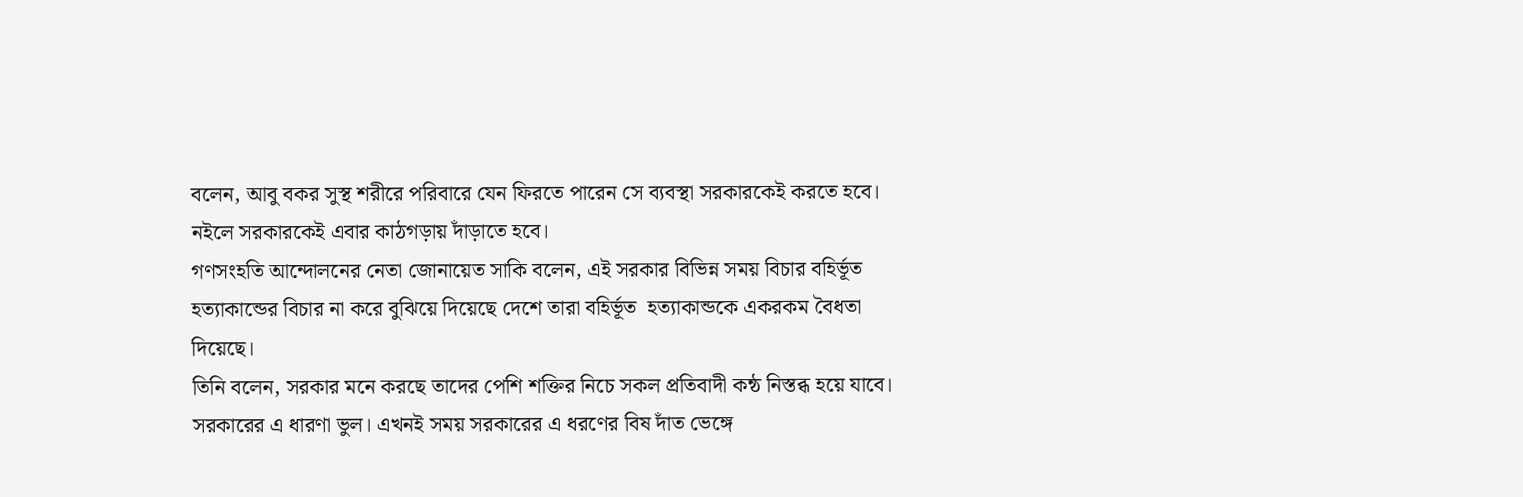বলেন, আবু বকর সুস্থ শরীরে পরিবারে যেন ফিরতে পারেন সে ব্যবস্থা সরকারকেই করতে হবে। নইলে সরকারকেই এবার কাঠগড়ায় দাঁড়াতে হবে।
গণসংহতি আন্দোলনের নেতা জোনায়েত সাকি বলেন, এই সরকার বিভিন্ন সময় বিচার বহির্ভূত হত্যাকান্ডের বিচার না করে বুঝিয়ে দিয়েছে দেশে তারা বহির্ভূত  হত্যাকান্ডকে একরকম বৈধতা দিয়েছে।
তিনি বলেন, সরকার মনে করছে তাদের পেশি শক্তির নিচে সকল প্রতিবাদী কন্ঠ নিস্তব্ধ হয়ে যাবে। সরকারের এ ধারণা ভুল। এখনই সময় সরকারের এ ধরণের বিষ দাঁত ভেঙ্গে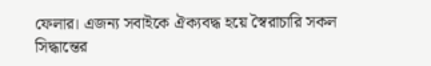ফেলার। এজন্য সবাইকে ঐক্যবদ্ধ হয়ে স্বৈরাচারি সকল সিদ্ধান্তের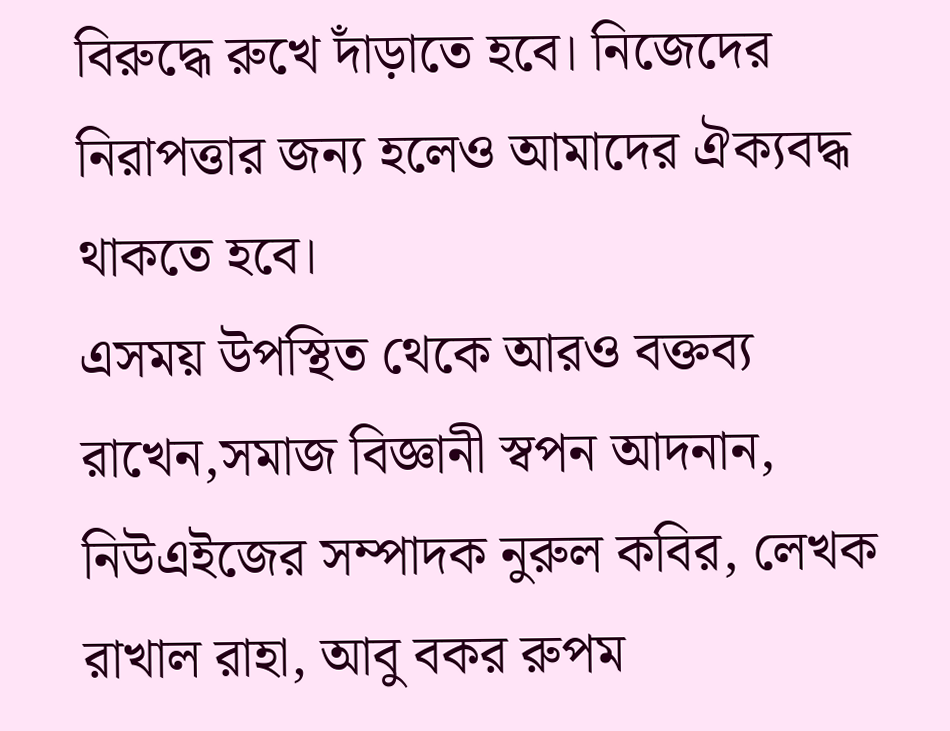বিরুদ্ধে রুখে দাঁড়াতে হবে। নিজেদের নিরাপত্তার জন্য হলেও আমাদের ঐক্যবদ্ধ থাকতে হবে।
এসময় উপস্থিত থেকে আরও বক্তব্য রাখেন,সমাজ বিজ্ঞানী স্বপন আদনান, নিউএইজের সম্পাদক নুরুল কবির, লেখক রাখাল রাহা, আবু বকর রুপম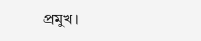প্রমুখ।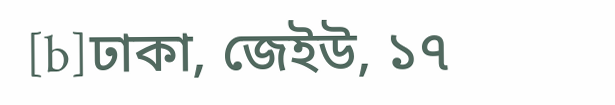[b]ঢাকা, জেইউ, ১৭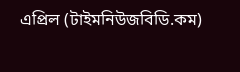এপ্রিল (টাইমনিউজবিডি.কম)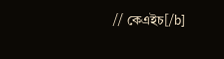// কেএইচ[/b]